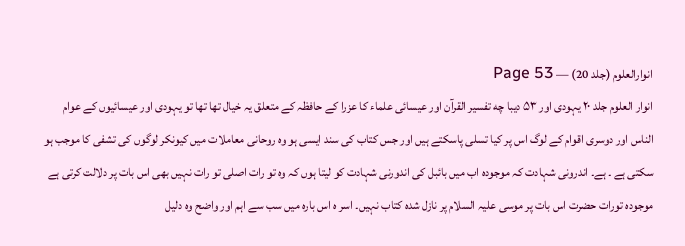انوارالعلوم (جلد 20) — Page 53
انوار العلوم جلد ۲۰ یہودی اور ۵۳ دیبا چه تفسیر القرآن اور عیسائی علماء کا عزرا کے حافظہ کے متعلق یہ خیال تھا تھا تو یہودی اور عیسائیوں کے عوام الناس اور دوسری اقوام کے لوگ اس پر کیا تسلی پاسکتے ہیں اور جس کتاب کی سند ایسی ہو وہ روحانی معاملات میں کیونکر لوگوں کی تشفی کا موجب ہو سکتی ہے ۔ ہے۔ اندرونی شہادت کہ موجودہ اب میں بائبل کی اندورنی شہادت کو لیتا ہوں کہ وہ تو رات اصلی تو رات نہیں بھی اس بات پر دلالت کرتی ہے موجودہ تورات حضرت اس بات پر موسی علیہ السلام پر نازل شدہ کتاب نہیں۔ اسر ہ اس بارہ میں سب سے اہم اور واضح وہ دلیل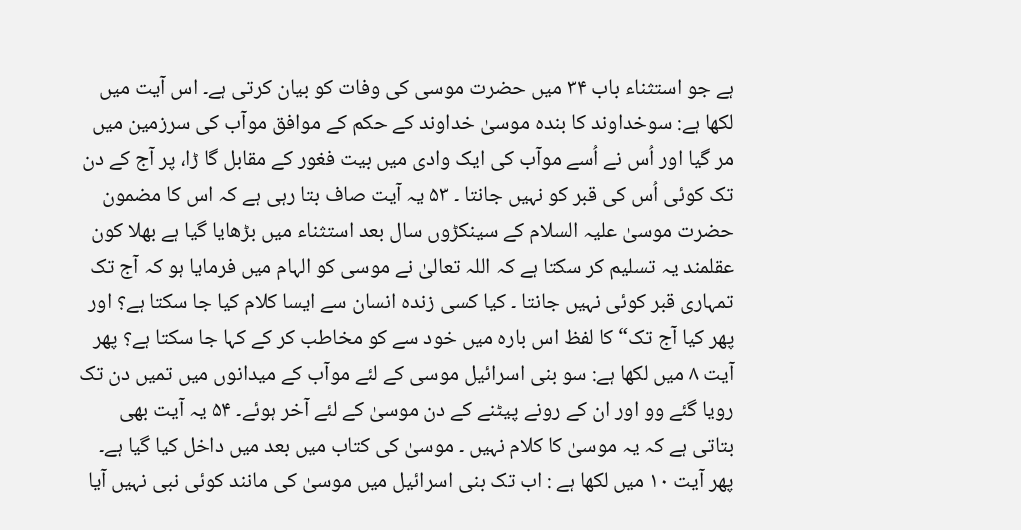ہے جو استثناء باب ۳۴ میں حضرت موسی کی وفات کو بیان کرتی ہے۔ اس آیت میں لکھا ہے: سوخداوند کا بندہ موسیٰ خداوند کے حکم کے موافق موآب کی سرزمین میں مر گیا اور اُس نے اُسے موآب کی ایک وادی میں بیت فغور کے مقابل گا ڑا، پر آج کے دن تک کوئی اُس کی قبر کو نہیں جانتا ۔ ۵۳ یہ آیت صاف بتا رہی ہے کہ اس کا مضمون حضرت موسیٰ علیہ السلام کے سینکڑوں سال بعد استثناء میں بڑھایا گیا ہے بھلا کون عقلمند یہ تسلیم کر سکتا ہے کہ اللہ تعالیٰ نے موسی کو الہام میں فرمایا ہو کہ آج تک تمہاری قبر کوئی نہیں جانتا ۔ کیا کسی زندہ انسان سے ایسا کلام کیا جا سکتا ہے؟ اور پھر کیا آج تک“ کا لفظ اس بارہ میں خود سے کو مخاطب کر کے کہا جا سکتا ہے؟ پھر آیت ۸ میں لکھا ہے: سو بنی اسرائیل موسی کے لئے موآب کے میدانوں میں تمیں دن تک رویا گئے وو اور ان کے رونے پیٹنے کے دن موسیٰ کے لئے آخر ہوئے۔ ۵۴ یہ آیت بھی بتاتی ہے کہ یہ موسیٰ کا کلام نہیں ۔ موسیٰ کی کتاب میں بعد میں داخل کیا گیا ہے۔ پھر آیت ۱۰ میں لکھا ہے : اب تک بنی اسرائیل میں موسیٰ کی مانند کوئی نبی نہیں آیا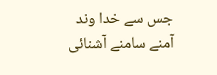جس سے خدا وند آمنے سامنے آشنائی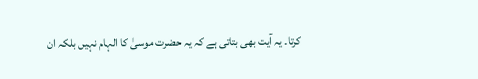کرتا۔ یہ آیت بھی بتاتی ہے کہ یہ حضرت موسیٰ کا الہام نہیں بلکہ ان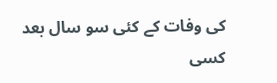کی وفات کے کئی سو سال بعد کسی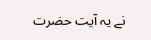نے یہ آیت حضرت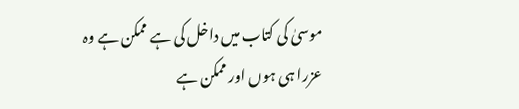موسیٰ کی کتاب میں داخل کی ہے ممکن ہے وہ عزرا ہی ہوں اور ممکن ہے